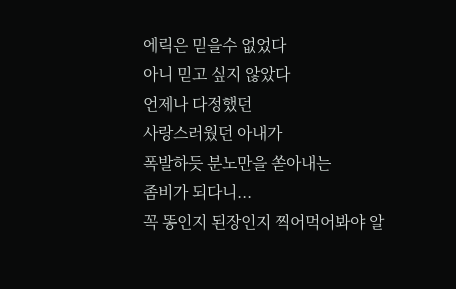에릭은 믿을수 없었다
아니 믿고 싶지 않았다
언제나 다정했던
사랑스러웠던 아내가
폭발하듯 분노만을 쏟아내는
좀비가 되다니...
꼭 똥인지 된장인지 찍어먹어봐야 알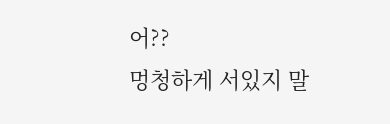어??
멍청하게 서있지 말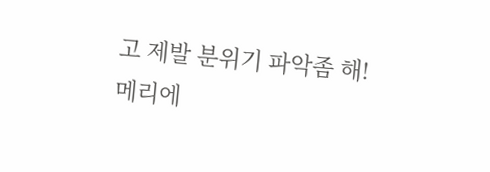고 제발 분위기 파악좀 해!
메리에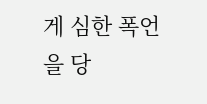게 심한 폭언을 당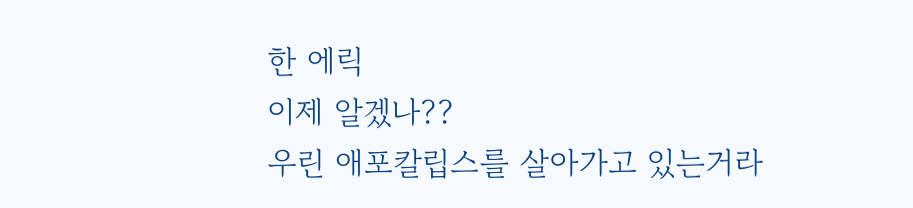한 에릭
이제 알겠나??
우린 애포칼립스를 살아가고 있는거라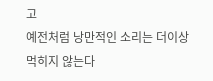고
예전처럼 낭만적인 소리는 더이상 먹히지 않는다